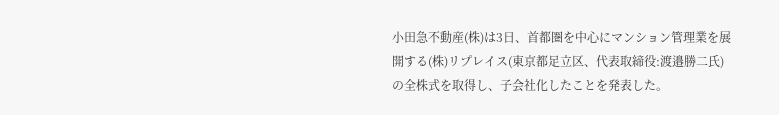小田急不動産(株)は3日、首都圏を中心にマンション管理業を展開する(株)リプレイス(東京都足立区、代表取締役:渡邉勝二氏)の全株式を取得し、子会社化したことを発表した。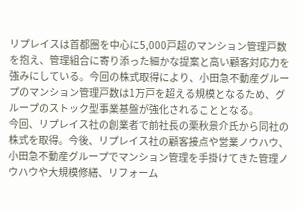リプレイスは首都圏を中心に5,000戸超のマンション管理戸数を抱え、管理組合に寄り添った細かな提案と高い顧客対応力を強みにしている。今回の株式取得により、小田急不動産グループのマンション管理戸数は1万戸を超える規模となるため、グループのストック型事業基盤が強化されることとなる。
今回、リプレイス社の創業者で前社長の栗秋景介氏から同社の株式を取得。今後、リプレイス社の顧客接点や営業ノウハウ、小田急不動産グループでマンション管理を手掛けてきた管理ノウハウや大規模修繕、リフォーム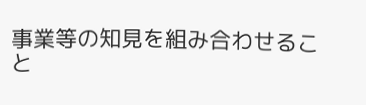事業等の知見を組み合わせること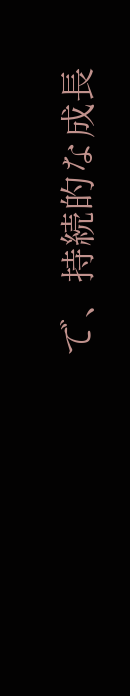で、持続的な成長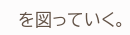を図っていく。